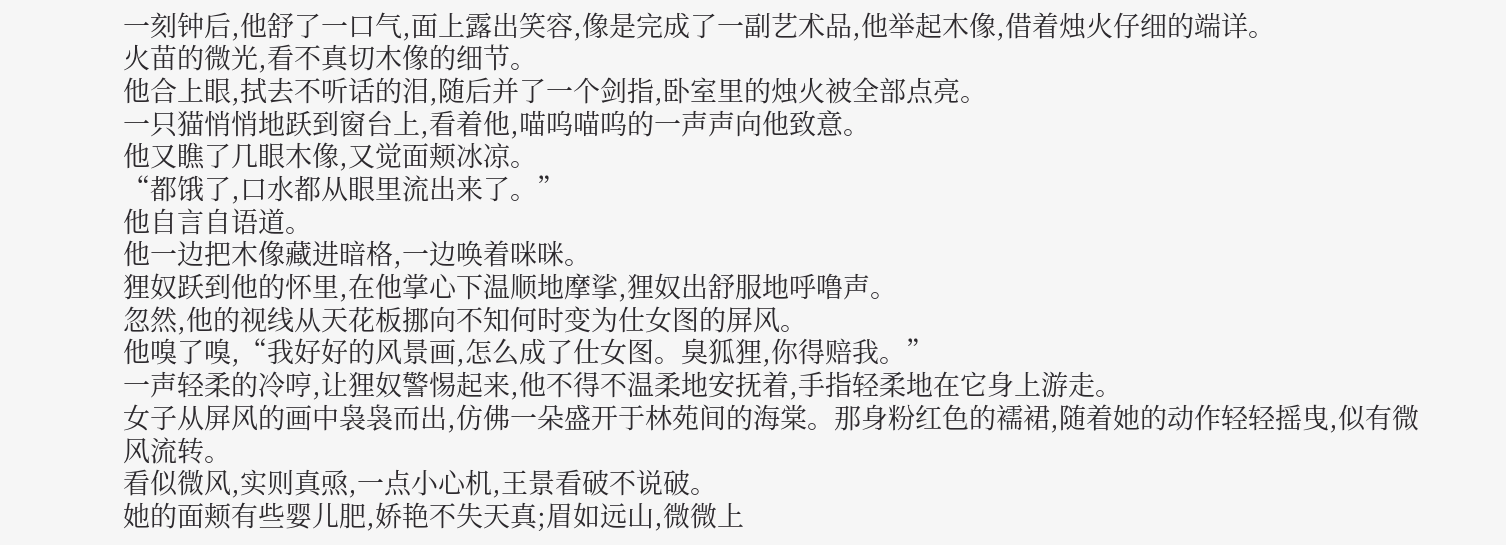一刻钟后,他舒了一口气,面上露出笑容,像是完成了一副艺术品,他举起木像,借着烛火仔细的端详。
火苗的微光,看不真切木像的细节。
他合上眼,拭去不听话的泪,随后并了一个剑指,卧室里的烛火被全部点亮。
一只猫悄悄地跃到窗台上,看着他,喵呜喵呜的一声声向他致意。
他又瞧了几眼木像,又觉面颊冰凉。
“都饿了,口水都从眼里流出来了。”
他自言自语道。
他一边把木像藏进暗格,一边唤着咪咪。
狸奴跃到他的怀里,在他掌心下温顺地摩挲,狸奴出舒服地呼噜声。
忽然,他的视线从天花板挪向不知何时变为仕女图的屏风。
他嗅了嗅,“我好好的风景画,怎么成了仕女图。臭狐狸,你得赔我。”
一声轻柔的冷哼,让狸奴警惕起来,他不得不温柔地安抚着,手指轻柔地在它身上游走。
女子从屏风的画中袅袅而出,仿佛一朵盛开于林苑间的海棠。那身粉红色的襦裙,随着她的动作轻轻摇曳,似有微风流转。
看似微风,实则真焏,一点小心机,王景看破不说破。
她的面颊有些婴儿肥,娇艳不失天真;眉如远山,微微上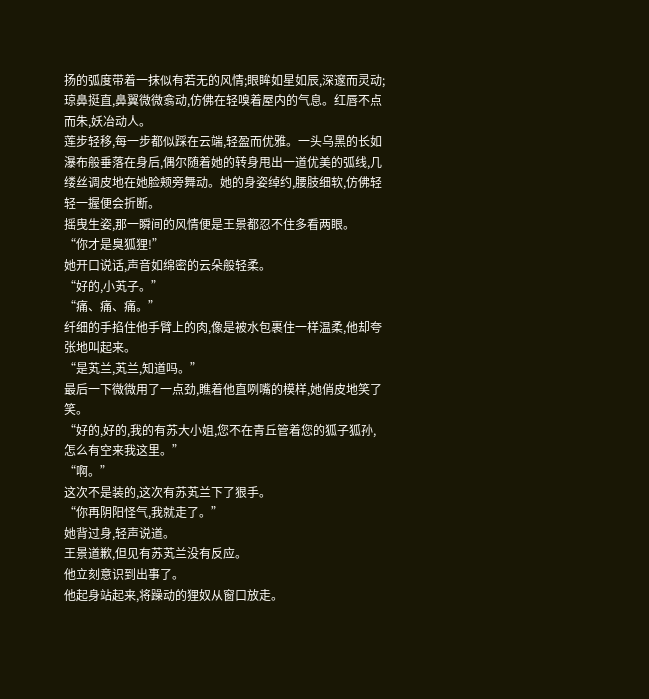扬的弧度带着一抹似有若无的风情;眼眸如星如辰,深邃而灵动;琼鼻挺直,鼻翼微微翕动,仿佛在轻嗅着屋内的气息。红唇不点而朱,妖冶动人。
莲步轻移,每一步都似踩在云端,轻盈而优雅。一头乌黑的长如瀑布般垂落在身后,偶尔随着她的转身甩出一道优美的弧线,几缕丝调皮地在她脸颊旁舞动。她的身姿绰约,腰肢细软,仿佛轻轻一握便会折断。
摇曳生姿,那一瞬间的风情便是王景都忍不住多看两眼。
“你才是臭狐狸!”
她开口说话,声音如绵密的云朵般轻柔。
“好的,小芄子。”
“痛、痛、痛。”
纤细的手掐住他手臂上的肉,像是被水包裹住一样温柔,他却夸张地叫起来。
“是芄兰,芄兰,知道吗。”
最后一下微微用了一点劲,瞧着他直咧嘴的模样,她俏皮地笑了笑。
“好的,好的,我的有苏大小姐,您不在青丘管着您的狐子狐孙,怎么有空来我这里。”
“啊。”
这次不是装的,这次有苏芄兰下了狠手。
“你再阴阳怪气,我就走了。”
她背过身,轻声说道。
王景道歉,但见有苏芄兰没有反应。
他立刻意识到出事了。
他起身站起来,将躁动的狸奴从窗口放走。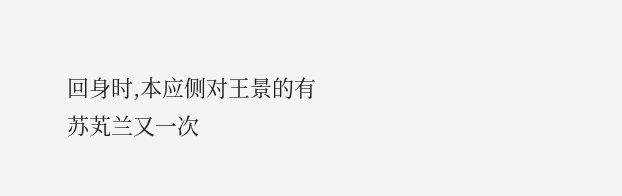回身时,本应侧对王景的有苏芄兰又一次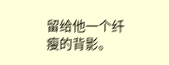留给他一个纤瘦的背影。